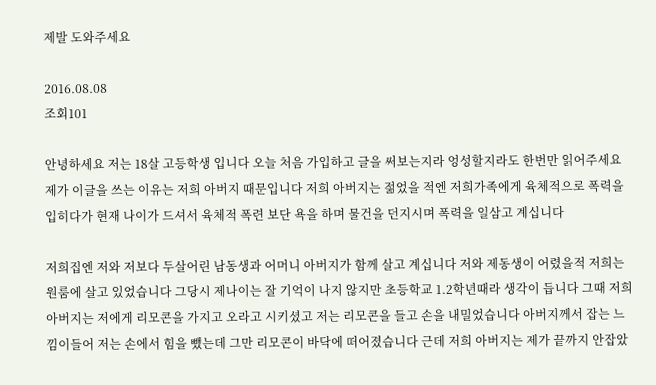제발 도와주세요

2016.08.08
조회101

안녕하세요 저는 18살 고등학생 입니다 오늘 처음 가입하고 글을 써보는지라 엉성할지라도 한번만 읽어주세요 제가 이글을 쓰는 이유는 저희 아버지 때문입니다 저희 아버지는 젊었을 적엔 저희가족에게 육체적으로 폭력을 입히다가 현재 나이가 드셔서 육체적 폭련 보단 욕을 하며 물건을 던지시며 폭력을 일삼고 계십니다

저희집엔 저와 저보다 두살어린 남동생과 어머니 아버지가 함께 살고 계십니다 저와 제동생이 어렸을적 저희는 원룸에 살고 있었습니다 그당시 제나이는 잘 기억이 나지 않지만 초등학교 1.2학년때라 생각이 듭니다 그때 저희 아버지는 저에게 리모콘을 가지고 오라고 시키셨고 저는 리모콘을 들고 손을 내밀었습니다 아버지께서 잡는 느낌이들어 저는 손에서 힘을 뺐는데 그만 리모콘이 바닥에 떠어졌습니다 근데 저희 아버지는 제가 끝까지 안잡았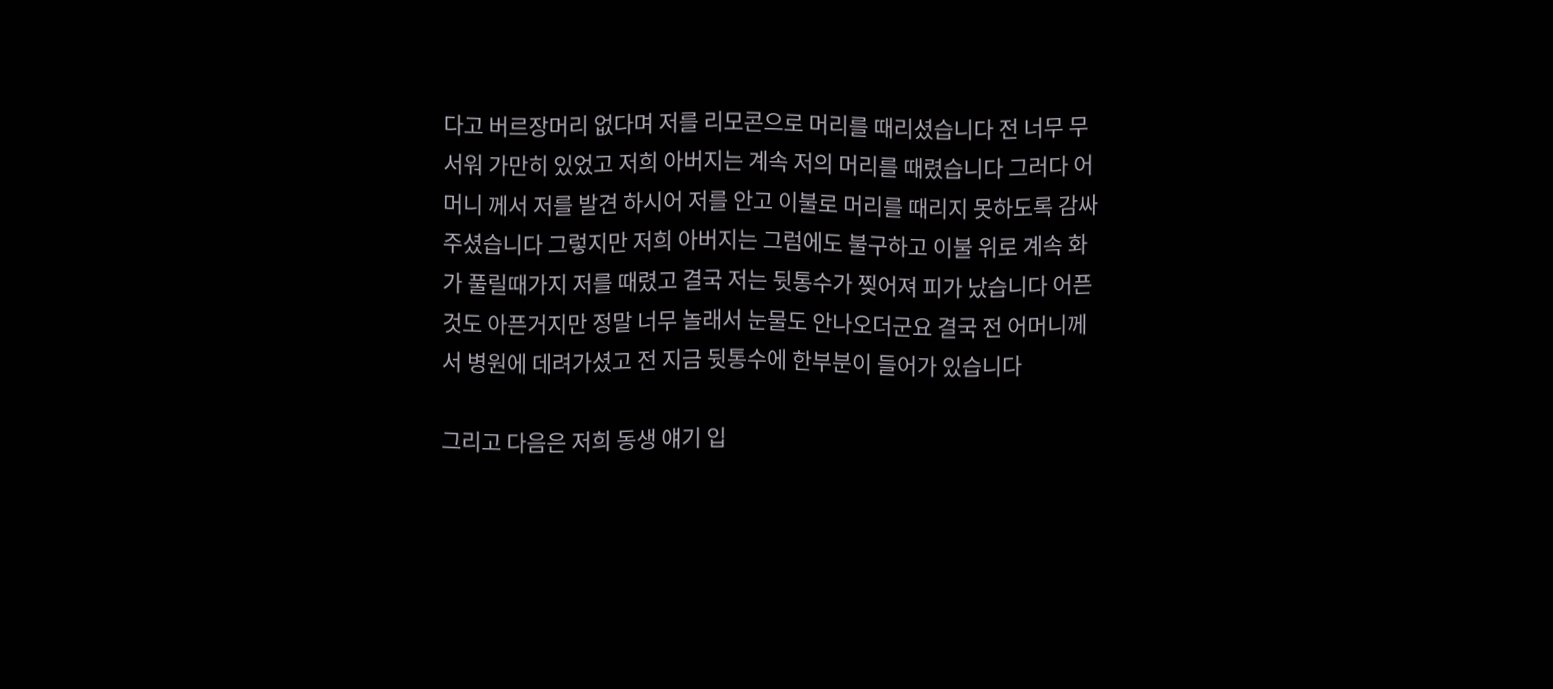다고 버르장머리 없다며 저를 리모콘으로 머리를 때리셨습니다 전 너무 무서워 가만히 있었고 저희 아버지는 계속 저의 머리를 때렸습니다 그러다 어머니 께서 저를 발견 하시어 저를 안고 이불로 머리를 때리지 못하도록 감싸주셨습니다 그렇지만 저희 아버지는 그럼에도 불구하고 이불 위로 계속 화가 풀릴때가지 저를 때렸고 결국 저는 뒷통수가 찢어져 피가 났습니다 어픈것도 아픈거지만 정말 너무 놀래서 눈물도 안나오더군요 결국 전 어머니께서 병원에 데려가셨고 전 지금 뒷통수에 한부분이 들어가 있습니다

그리고 다음은 저희 동생 얘기 입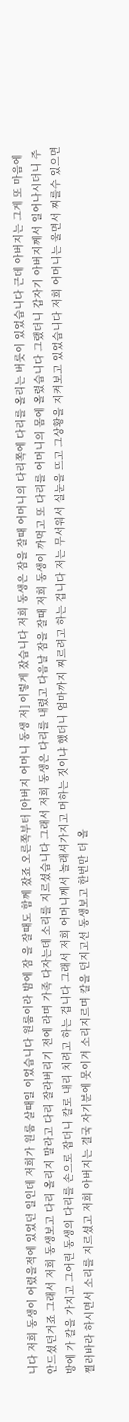니다 저희 동생이 어렸을적에 있었던 일인데 저희가 원룸 살때일 이었습니다 원룸이라 밤에 잠 을 잘때도 함께 잤죠 오른쪽부터 [아버지 어머니 동생 저] 이렇게 잤습니다 저희 동생은 잠을 잘때 어머니의 다리쪽에 다리를 올리는 버릇이 있었습니다 근데 아버지는 그게 또 마음에 안드셨던거죠 그래서 저희 동생보고 다리 올리지 말라고 다리 잘라버리기 전에 라며 가족 다자는데 소리를 지르셨습니다 그래서 저희 동생은 다리를 내렸고 다음날 잠을 잘때 저희 동생이 까먹고 또 다리를 어머니의 몸에 올렸습니다 그랬더니 갑자기 아버지께서 일어나시더니 주방에 가 칼을 가지고 그어린 동생의 다리를 손으로 잡더니 칼로 내리 치려고 하는 겁니다 그래서 저희 어머니께서 놀래셔가지고 머하는 짓이냐 했더니 엄마까지 찌르려고 하는 겁니다 저는 무서워서 실눈을 뜨고 그상황을 지켜보고 있었습니다 저희 어머니는 울면서 찌를수 있으면 찔러바라 하시면서 소리를 지르셨고 저희 아버지는 결국 자기분에 못이겨 소리지르며 칼을 던지고선 동생보고 한번만 더 올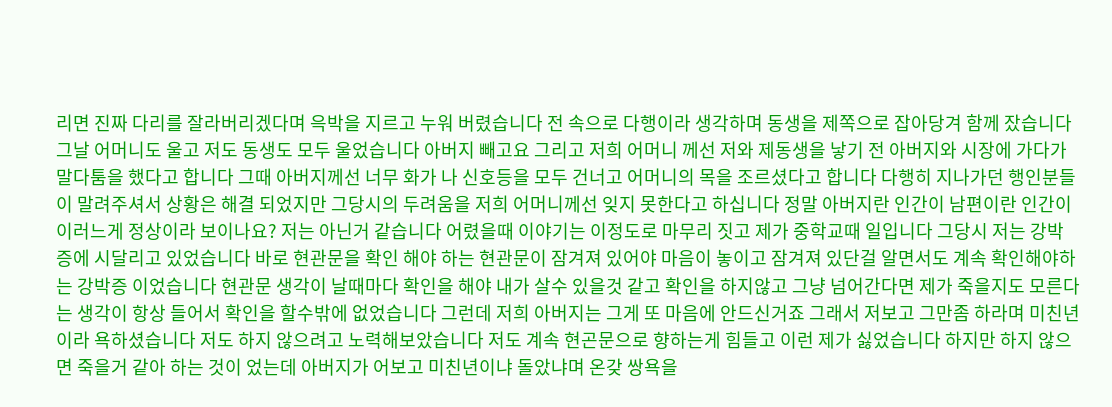리면 진짜 다리를 잘라버리겠다며 윽박을 지르고 누워 버렸습니다 전 속으로 다행이라 생각하며 동생을 제쪽으로 잡아당겨 함께 잤습니다 그날 어머니도 울고 저도 동생도 모두 울었습니다 아버지 빼고요 그리고 저희 어머니 께선 저와 제동생을 낳기 전 아버지와 시장에 가다가 말다툼을 했다고 합니다 그때 아버지께선 너무 화가 나 신호등을 모두 건너고 어머니의 목을 조르셨다고 합니다 다행히 지나가던 행인분들이 말려주셔서 상황은 해결 되었지만 그당시의 두려움을 저희 어머니께선 잊지 못한다고 하십니다 정말 아버지란 인간이 남편이란 인간이 이러느게 정상이라 보이나요? 저는 아닌거 같습니다 어렸을때 이야기는 이정도로 마무리 짓고 제가 중학교때 일입니다 그당시 저는 강박증에 시달리고 있었습니다 바로 현관문을 확인 해야 하는 현관문이 잠겨져 있어야 마음이 놓이고 잠겨져 있단걸 알면서도 계속 확인해야하는 강박증 이었습니다 현관문 생각이 날때마다 확인을 해야 내가 살수 있을것 같고 확인을 하지않고 그냥 넘어간다면 제가 죽을지도 모른다는 생각이 항상 들어서 확인을 할수밖에 없었습니다 그런데 저희 아버지는 그게 또 마음에 안드신거죠 그래서 저보고 그만좀 하라며 미친년이라 욕하셨습니다 저도 하지 않으려고 노력해보았습니다 저도 계속 현곤문으로 향하는게 힘들고 이런 제가 싫었습니다 하지만 하지 않으면 죽을거 같아 하는 것이 었는데 아버지가 어보고 미친년이냐 돌았냐며 온갖 쌍욕을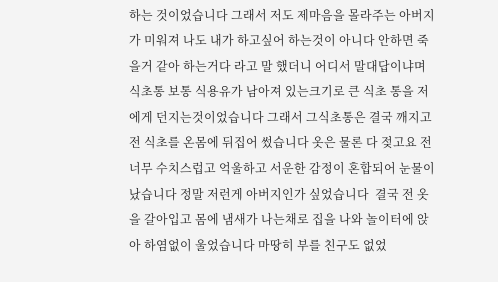하는 것이었습니다 그래서 저도 제마음을 몰라주는 아버지가 미워져 나도 내가 하고싶어 하는것이 아니다 안하면 죽을거 같아 하는거다 라고 말 했더니 어디서 말대답이냐며 식초통 보통 식용유가 남아져 있는크기로 큰 식초 통을 저에게 던지는것이었습니다 그래서 그식초통은 결국 깨지고 전 식초를 온몸에 뒤집어 썼습니다 옷은 물론 다 젖고요 전 너무 수치스럽고 억울하고 서운한 감정이 혼합되어 눈물이 났습니다 정말 저런게 아버지인가 싶었습니다  결국 전 옷을 갈아입고 몸에 냄새가 나는채로 집을 나와 놀이터에 앉아 하염없이 울었습니다 마땅히 부를 친구도 없었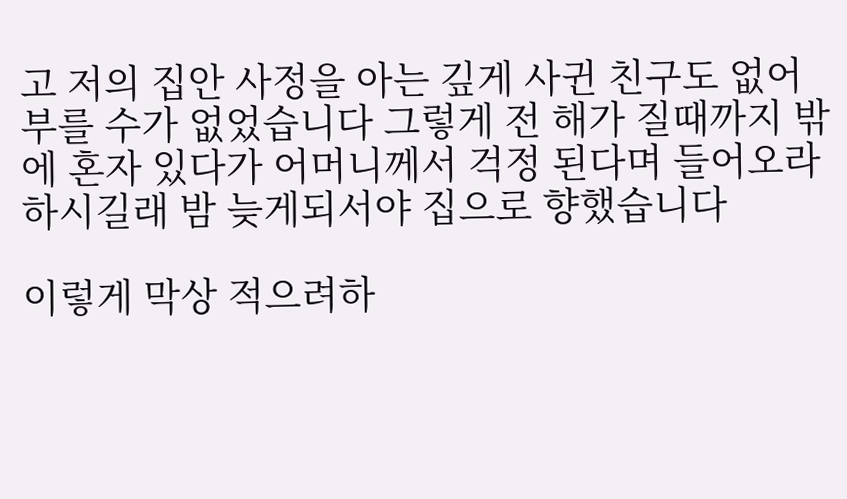고 저의 집안 사정을 아는 깊게 사귄 친구도 없어 부를 수가 없었습니다 그렇게 전 해가 질때까지 밖에 혼자 있다가 어머니께서 걱정 된다며 들어오라 하시길래 밤 늦게되서야 집으로 향했습니다

이렇게 막상 적으려하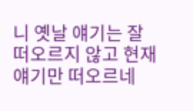니 옛날 얘기는 잘 떠오르지 않고 현재 얘기만 떠오르네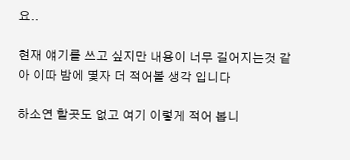요..

현재 얘기를 쓰고 싶지만 내용이 너무 길어지는것 같아 이따 밤에 몇자 더 적어볼 생각 입니다

하소연 할곳도 없고 여기 이렇게 적어 봅니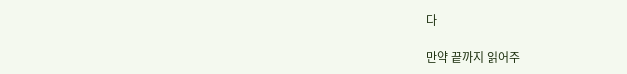다

만약 끝까지 읽어주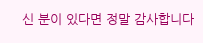신 분이 있다면 정말 감사합니다